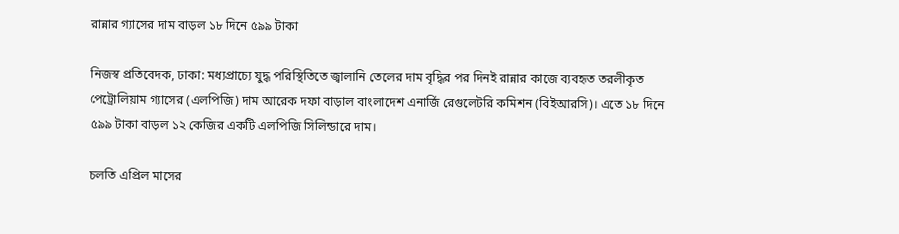রান্নার গ্যাসের দাম বাড়ল ১৮ দিনে ৫৯৯ টাকা

নিজস্ব প্রতিবেদক, ঢাকা: মধ্যপ্রাচ্যে যুদ্ধ পরিস্থিতিতে জ্বালানি তেলের দাম বৃদ্ধির পর দিনই রান্নার কাজে ব্যবহৃত তরলীকৃত পেট্রোলিয়াম গ্যাসের (এলপিজি) দাম আরেক দফা বাড়াল বাংলাদেশ এনার্জি রেগুলেটরি কমিশন (বিইআরসি)। এতে ১৮ দিনে ৫৯৯ টাকা বাড়ল ১২ কেজির একটি এলপিজি সিলিন্ডারে দাম।

চলতি এপ্রিল মাসের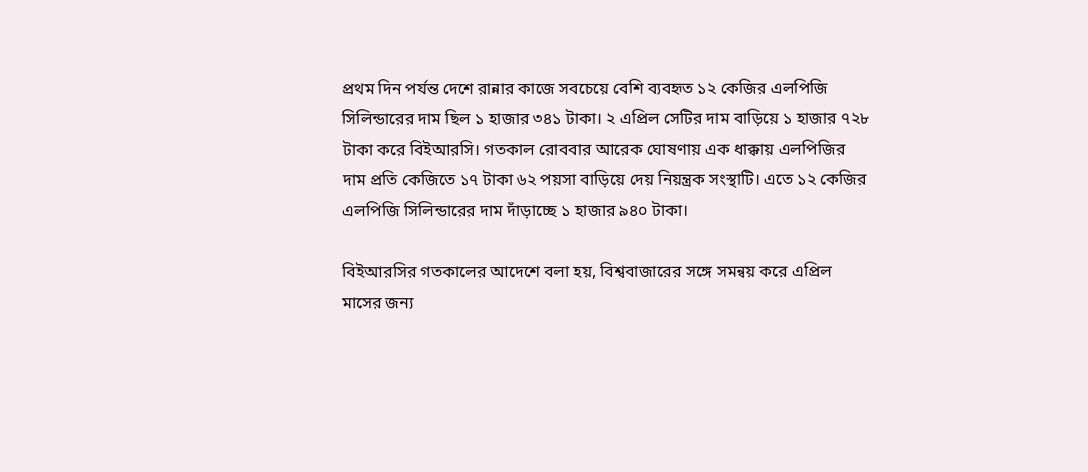প্রথম দিন পর্যন্ত দেশে রান্নার কাজে সবচেয়ে বেশি ব্যবহৃত ১২ কেজির এলপিজি সিলিন্ডারের দাম ছিল ১ হাজার ৩৪১ টাকা। ২ এপ্রিল সেটির দাম বাড়িয়ে ১ হাজার ৭২৮ টাকা করে বিইআরসি। গতকাল রোববার আরেক ঘোষণায় এক ধাক্কায় এলপিজির দাম প্রতি কেজিতে ১৭ টাকা ৬২ পয়সা বাড়িয়ে দেয় নিয়ন্ত্রক সংস্থাটি। এতে ১২ কেজির এলপিজি সিলিন্ডারের দাম দাঁড়াচ্ছে ১ হাজার ৯৪০ টাকা।

বিইআরসির গতকালের আদেশে বলা হয়, বিশ্ববাজারের সঙ্গে সমন্বয় করে এপ্রিল মাসের জন্য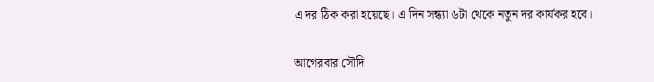এ দর ঠিক করা হয়েছে। এ দিন সন্ধ্যা ৬টা থেকে নতুন দর কার্যকর হবে।

আগেরবার সৌদি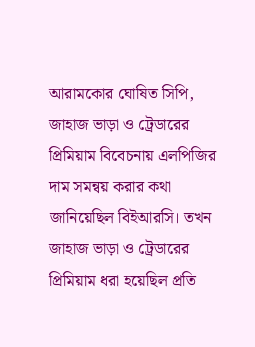আরামকোর ঘোষিত সিপি, জাহাজ ভাড়া ও ট্রেডারের প্রিমিয়াম বিবেচনায় এলপিজির দাম সমন্বয় করার কথা জানিয়েছিল বিইআরসি। তখন জাহাজ ভাড়া ও ট্রেডারের প্রিমিয়াম ধরা হয়েছিল প্রতি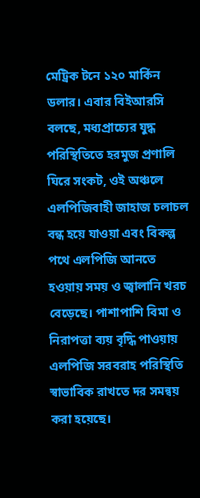মেট্রিক টনে ১২০ মার্কিন ডলার। এবার বিইআরসি বলছে, মধ্যপ্রাচ্যের যুদ্ধ পরিস্থিতিতে হরমুজ প্রণালি ঘিরে সংকট, ওই অঞ্চলে এলপিজিবাহী জাহাজ চলাচল বন্ধ হয়ে যাওয়া এবং বিকল্প পথে এলপিজি আনতে হওয়ায় সময় ও জ্বালানি খরচ বেড়েছে। পাশাপাশি বিমা ও নিরাপত্তা ব্যয় বৃদ্ধি পাওয়ায় এলপিজি সরবরাহ পরিস্থিতি স্বাভাবিক রাখতে দর সমন্বয় করা হয়েছে।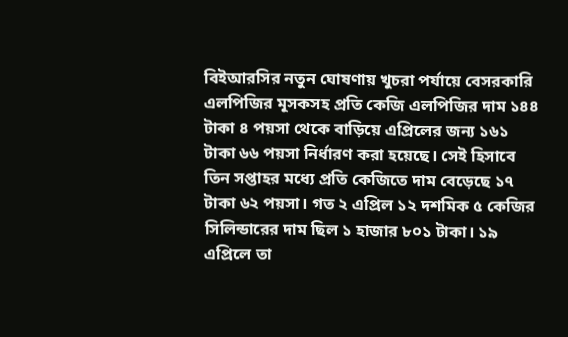বিইআরসির নতুন ঘোষণায় খুচরা পর্যায়ে বেসরকারি এলপিজির মূসকসহ প্রতি কেজি এলপিজির দাম ১৪৪ টাকা ৪ পয়সা থেকে বাড়িয়ে এপ্রিলের জন্য ১৬১ টাকা ৬৬ পয়সা নির্ধারণ করা হয়েছে। সেই হিসাবে তিন সপ্তাহর মধ্যে প্রতি কেজিতে দাম বেড়েছে ১৭ টাকা ৬২ পয়সা। গত ২ এপ্রিল ১২ দশমিক ৫ কেজির সিলিন্ডারের দাম ছিল ১ হাজার ৮০১ টাকা। ১৯ এপ্রিলে তা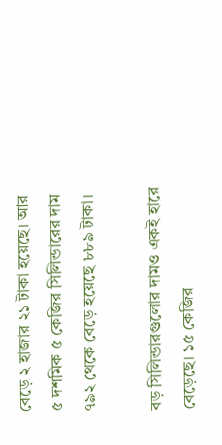বেড়ে ২ হাজার ২১ টাকা হয়েছে। আর ৫ দশমিক ৫ কেজির সিলিন্ডারের দাম ৭৯২ থেকে বেড়ে হয়েছে ৮৮৯ টাকা।

বড় সিলিন্ডারগুলোর দামও একই হারে বেড়েছে। ১৫ কেজির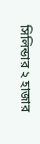সিলিন্ডার ২ হাজার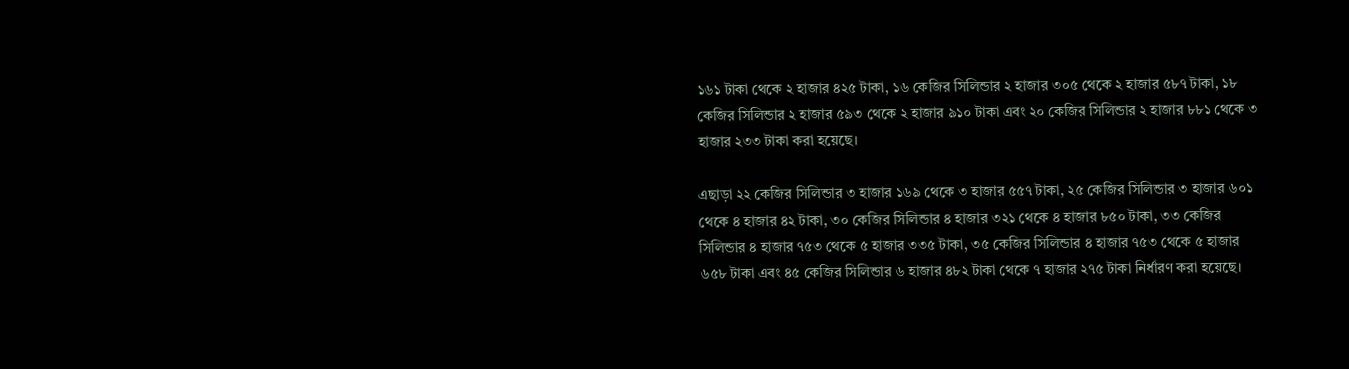১৬১ টাকা থেকে ২ হাজার ৪২৫ টাকা, ১৬ কেজির সিলিন্ডার ২ হাজার ৩০৫ থেকে ২ হাজার ৫৮৭ টাকা, ১৮ কেজির সিলিন্ডার ২ হাজার ৫৯৩ থেকে ২ হাজার ৯১০ টাকা এবং ২০ কেজির সিলিন্ডার ২ হাজার ৮৮১ থেকে ৩ হাজার ২৩৩ টাকা করা হয়েছে।

এছাড়া ২২ কেজির সিলিন্ডার ৩ হাজার ১৬৯ থেকে ৩ হাজার ৫৫৭ টাকা, ২৫ কেজির সিলিন্ডার ৩ হাজার ৬০১ থেকে ৪ হাজার ৪২ টাকা, ৩০ কেজির সিলিন্ডার ৪ হাজার ৩২১ থেকে ৪ হাজার ৮৫০ টাকা, ৩৩ কেজির সিলিন্ডার ৪ হাজার ৭৫৩ থেকে ৫ হাজার ৩৩৫ টাকা, ৩৫ কেজির সিলিন্ডার ৪ হাজার ৭৫৩ থেকে ৫ হাজার ৬৫৮ টাকা এবং ৪৫ কেজির সিলিন্ডার ৬ হাজার ৪৮২ টাকা থেকে ৭ হাজার ২৭৫ টাকা নির্ধারণ করা হয়েছে।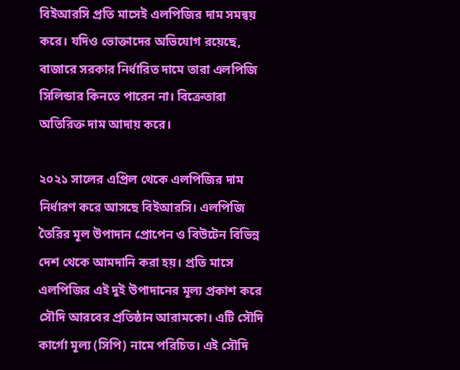বিইআরসি প্রতি মাসেই এলপিজির দাম সমন্বয় করে। যদিও ভোক্তাদের অভিযোগ রয়েছে, বাজারে সরকার নির্ধারিত দামে তারা এলপিজি সিলিন্ডার কিনতে পারেন না। বিক্রেতারা অতিরিক্ত দাম আদায় করে।

২০২১ সালের এপ্রিল থেকে এলপিজির দাম নির্ধারণ করে আসছে বিইআরসি। এলপিজি তৈরির মূল উপাদান প্রোপেন ও বিউটেন বিভিন্ন দেশ থেকে আমদানি করা হয়। প্রতি মাসে এলপিজির এই দুই উপাদানের মূল্য প্রকাশ করে সৌদি আরবের প্রতিষ্ঠান আরামকো। এটি সৌদি কার্গো মূল্য (সিপি) নামে পরিচিত। এই সৌদি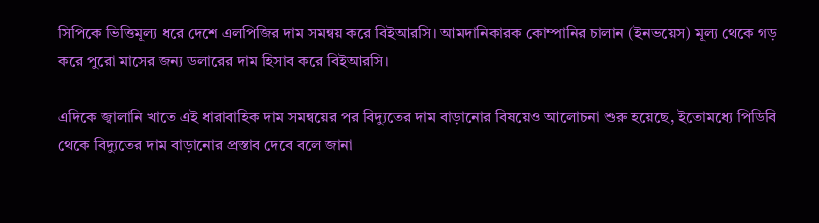সিপিকে ভিত্তিমূল্য ধরে দেশে এলপিজির দাম সমন্বয় করে বিইআরসি। আমদানিকারক কোম্পানির চালান (ইনভয়েস) মূল্য থেকে গড় করে পুরো মাসের জন্য ডলারের দাম হিসাব করে বিইআরসি।

এদিকে জ্বালানি খাতে এই ধারাবাহিক দাম সমন্বয়ের পর বিদ্যুতের দাম বাড়ানোর বিষয়েও আলোচনা শুরু হয়েছে, ইতোমধ্যে পিডিবি থেকে বিদ্যুতের দাম বাড়ানোর প্রস্তাব দেবে বলে জানা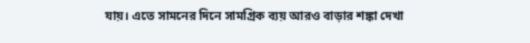যায়। এতে সামনের দিনে সামগ্রিক ব্যয় আরও বাড়ার শঙ্কা দেখা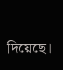দিয়েছে।